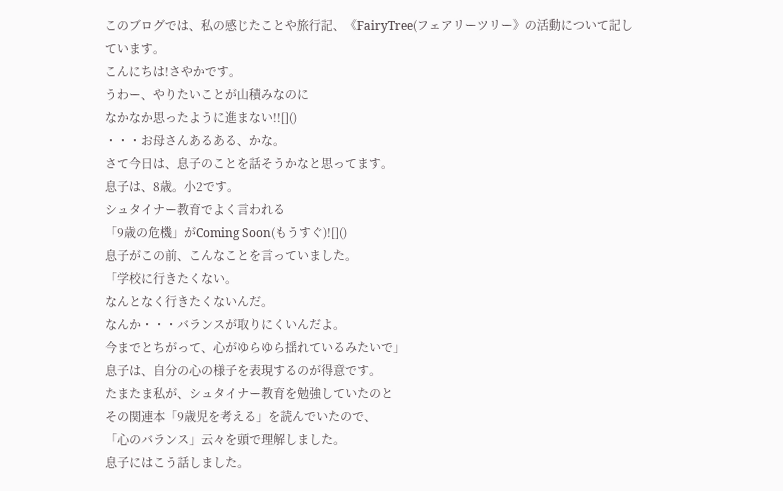このブログでは、私の感じたことや旅行記、《FairyTree(フェアリーツリー》の活動について記しています。
こんにちは!さやかです。
うわー、やりたいことが山積みなのに
なかなか思ったように進まない!![]()
・・・お母さんあるある、かな。
さて今日は、息子のことを話そうかなと思ってます。
息子は、8歳。小2です。
シュタイナー教育でよく言われる
「9歳の危機」がComing Soon(もうすぐ)![]()
息子がこの前、こんなことを言っていました。
「学校に行きたくない。
なんとなく行きたくないんだ。
なんか・・・バランスが取りにくいんだよ。
今までとちがって、心がゆらゆら揺れているみたいで」
息子は、自分の心の様子を表現するのが得意です。
たまたま私が、シュタイナー教育を勉強していたのと
その関連本「9歳児を考える」を読んでいたので、
「心のバランス」云々を頭で理解しました。
息子にはこう話しました。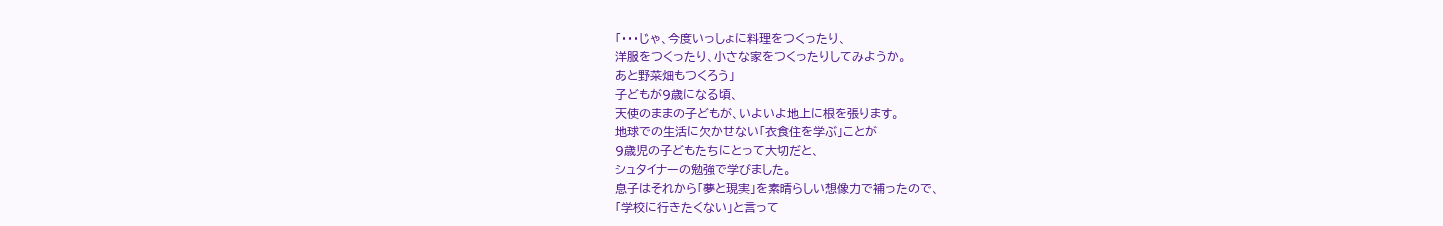「・・・じゃ、今度いっしょに料理をつくったり、
洋服をつくったり、小さな家をつくったりしてみようか。
あと野菜畑もつくろう」
子どもが9歳になる頃、
天使のままの子どもが、いよいよ地上に根を張ります。
地球での生活に欠かせない「衣食住を学ぶ」ことが
9歳児の子どもたちにとって大切だと、
シュタイナーの勉強で学びました。
息子はそれから「夢と現実」を素晴らしい想像力で補ったので、
「学校に行きたくない」と言って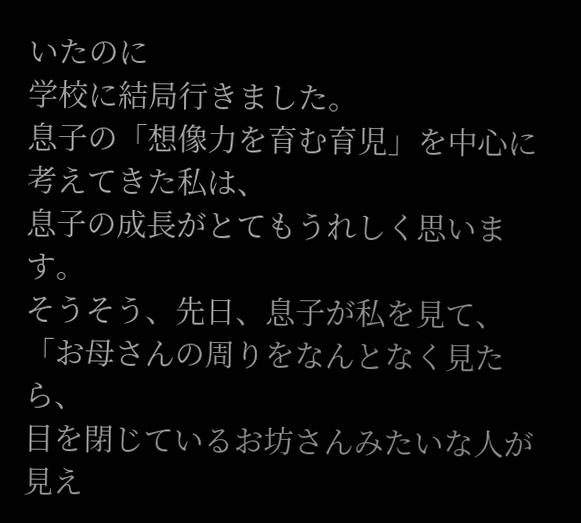いたのに
学校に結局行きました。
息子の「想像力を育む育児」を中心に考えてきた私は、
息子の成長がとてもうれしく思います。
そうそう、先日、息子が私を見て、
「お母さんの周りをなんとなく見たら、
目を閉じているお坊さんみたいな人が見え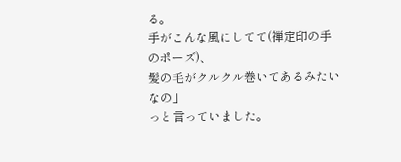る。
手がこんな風にしてて(禅定印の手のポーズ)、
髪の毛がクルクル巻いてあるみたいなの」
っと言っていました。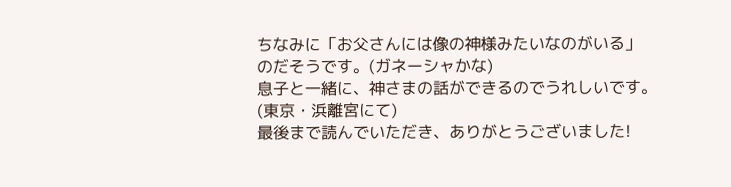ちなみに「お父さんには像の神様みたいなのがいる」
のだそうです。(ガネーシャかな)
息子と一緒に、神さまの話ができるのでうれしいです。
(東京・浜離宮にて)
最後まで読んでいただき、ありがとうございました!